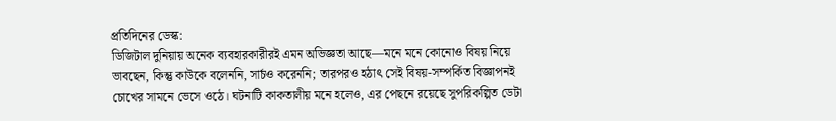প্রতিদিনের ডেস্ক:
ডিজিটাল দুনিয়ায় অনেক ব্যবহারকারীরই এমন অভিজ্ঞতা আছে—মনে মনে কোনোও বিষয় নিয়ে ভাবছেন, কিন্তু কাউকে বলেননি, সার্চও করেননি; তারপরও হঠাৎ সেই বিষয়-সম্পর্কিত বিজ্ঞাপনই চোখের সামনে ভেসে ওঠে। ঘটনাটি কাকতালীয় মনে হলেও, এর পেছনে রয়েছে সুপরিকল্পিত ডেটা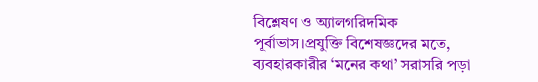বিশ্লেষণ ও অ্যালগরিদমিক পূর্বাভাস।প্রযুক্তি বিশেষজ্ঞদের মতে, ব্যবহারকারীর ‘মনের কথা’ সরাসরি পড়া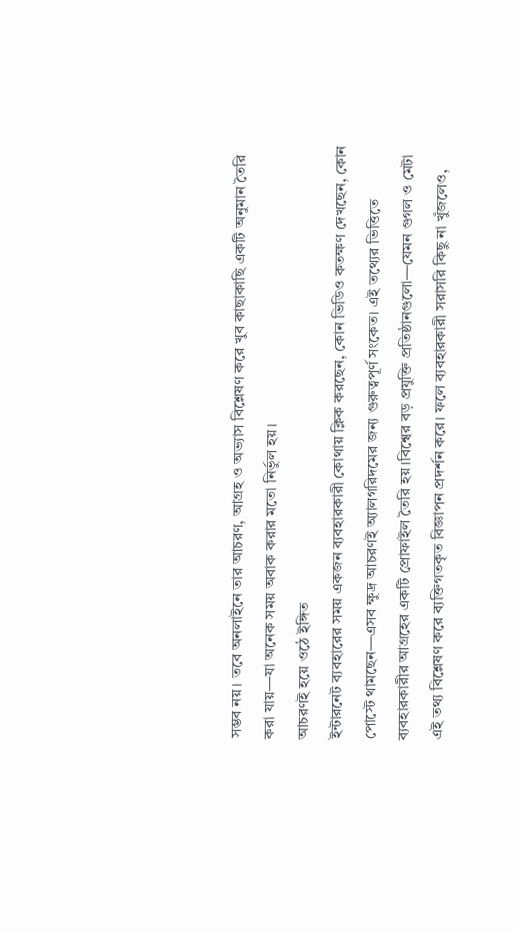সম্ভব নয়। তবে অনলাইনে তার আচরণ, আগ্রহ ও অভ্যাস বিশ্লেষণ করে খুব কাছাকাছি একটি অনুমান তৈরি করা যায়—যা অনেক সময় অবাক করার মতো নির্ভুল হয়।
আচরণই হয়ে ওঠে ইঙ্গিত
ইন্টারনেট ব্যবহারের সময় একজন ব্যবহারকারী কোথায় ক্লিক করছেন, কোন ভিডিও কতক্ষণ দেখছেন, কোন পোস্টে থামছেন—এসব ক্ষুদ্র আচরণই অ্যালগরিদমের জন্য গুরুত্বপূর্ণ সংকেত। এই তথ্যের ভিত্তিতে ব্যবহারকারীর আগ্রহের একটি প্রোফাইল তৈরি হয়।বিশ্বের বড় প্রযুক্তি প্রতিষ্ঠানগুলো—যেমন গুগল ও মেটা এই তথ্য বিশ্লেষণ করে ব্যক্তিগতকৃত বিজ্ঞাপন প্রদর্শন করে। ফলে ব্যবহারকারী সরাসরি কিছু না খুঁজলেও,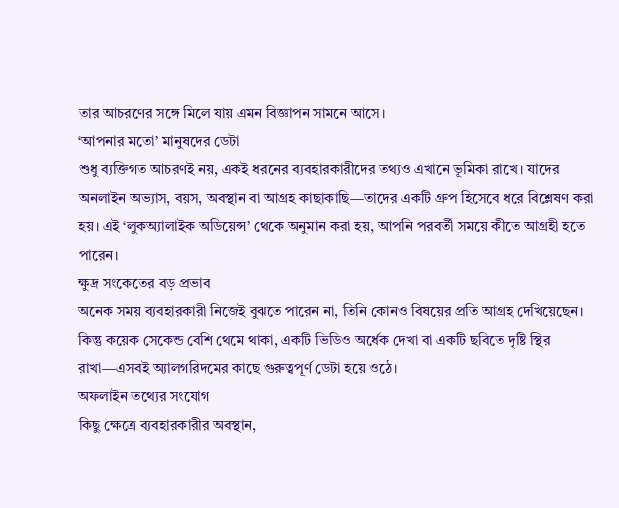তার আচরণের সঙ্গে মিলে যায় এমন বিজ্ঞাপন সামনে আসে।
‘আপনার মতো’ মানুষদের ডেটা
শুধু ব্যক্তিগত আচরণই নয়, একই ধরনের ব্যবহারকারীদের তথ্যও এখানে ভূমিকা রাখে। যাদের অনলাইন অভ্যাস, বয়স, অবস্থান বা আগ্রহ কাছাকাছি—তাদের একটি গ্রুপ হিসেবে ধরে বিশ্লেষণ করা হয়। এই ‘লুকঅ্যালাইক অডিয়েন্স’ থেকে অনুমান করা হয়, আপনি পরবর্তী সময়ে কীতে আগ্রহী হতে পারেন।
ক্ষুদ্র সংকেতের বড় প্রভাব
অনেক সময় ব্যবহারকারী নিজেই বুঝতে পারেন না, তিনি কোনও বিষয়ের প্রতি আগ্রহ দেখিয়েছেন। কিন্তু কয়েক সেকেন্ড বেশি থেমে থাকা, একটি ভিডিও অর্ধেক দেখা বা একটি ছবিতে দৃষ্টি স্থির রাখা—এসবই অ্যালগরিদমের কাছে গুরুত্বপূর্ণ ডেটা হয়ে ওঠে।
অফলাইন তথ্যের সংযোগ
কিছু ক্ষেত্রে ব্যবহারকারীর অবস্থান,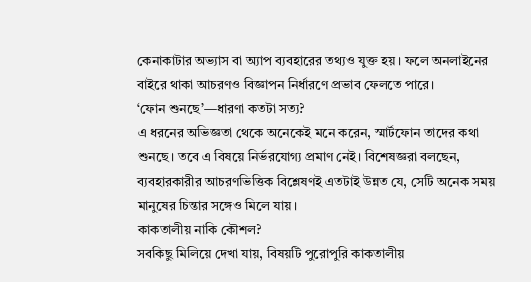কেনাকাটার অভ্যাস বা অ্যাপ ব্যবহারের তথ্যও যুক্ত হয়। ফলে অনলাইনের বাইরে থাকা আচরণও বিজ্ঞাপন নির্ধারণে প্রভাব ফেলতে পারে।
‘ফোন শুনছে’—ধারণা কতটা সত্য?
এ ধরনের অভিজ্ঞতা থেকে অনেকেই মনে করেন, স্মার্টফোন তাদের কথা শুনছে। তবে এ বিষয়ে নির্ভরযোগ্য প্রমাণ নেই। বিশেষজ্ঞরা বলছেন, ব্যবহারকারীর আচরণভিত্তিক বিশ্লেষণই এতটাই উন্নত যে, সেটি অনেক সময় মানুষের চিন্তার সঙ্গেও মিলে যায়।
কাকতালীয় নাকি কৌশল?
সবকিছু মিলিয়ে দেখা যায়, বিষয়টি পুরোপুরি কাকতালীয়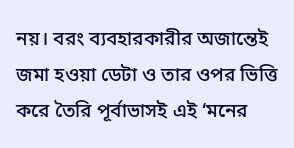নয়। বরং ব্যবহারকারীর অজান্তেই জমা হওয়া ডেটা ও তার ওপর ভিত্তি করে তৈরি পূর্বাভাসই এই ‘মনের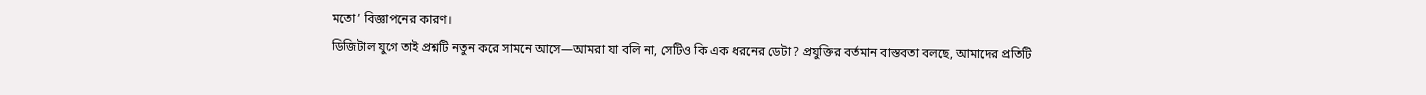মতো’ বিজ্ঞাপনের কারণ।
ডিজিটাল যুগে তাই প্রশ্নটি নতুন করে সামনে আসে—আমরা যা বলি না, সেটিও কি এক ধরনের ডেটা? প্রযুক্তির বর্তমান বাস্তবতা বলছে, আমাদের প্রতিটি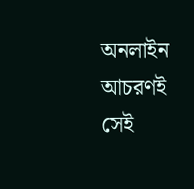অনলাইন আচরণই সেই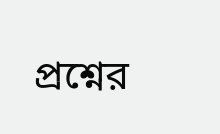প্রশ্নের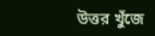উত্তর খুঁজে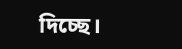দিচ্ছে।